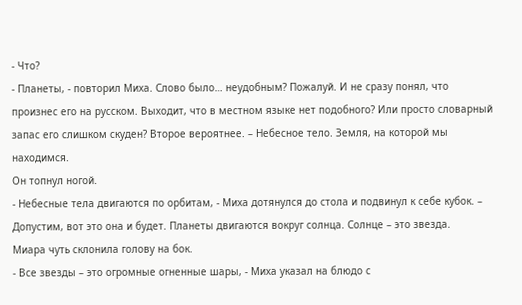- Что?
- Планеты, - повторил Миха. Слово было… неудобным? Пожалуй. И не сразу понял, что произнес его на русском. Выходит, что в местном языке нет подобного? Или просто словарный запас его слишком скуден? Второе вероятнее. – Небесное тело. Земля, на которой мы находимся.
Он топнул ногой.
- Небесные тела двигаются по орбитам, - Миха дотянулся до стола и подвинул к себе кубок. – Допустим, вот это она и будет. Планеты двигаются вокруг солнца. Солнце – это звезда.
Миара чуть склонила голову на бок.
- Все звезды – это огромные огненные шары, - Миха указал на блюдо с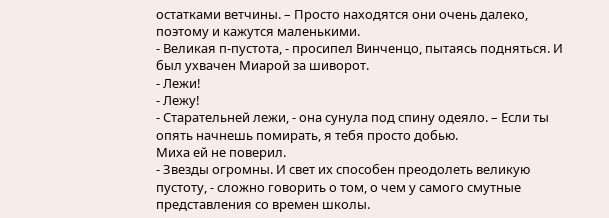остатками ветчины. – Просто находятся они очень далеко, поэтому и кажутся маленькими.
- Великая п-пустота, - просипел Винченцо, пытаясь подняться. И был ухвачен Миарой за шиворот.
- Лежи!
- Лежу!
- Старательней лежи, - она сунула под спину одеяло. – Если ты опять начнешь помирать, я тебя просто добью.
Миха ей не поверил.
- Звезды огромны. И свет их способен преодолеть великую пустоту, - сложно говорить о том, о чем у самого смутные представления со времен школы.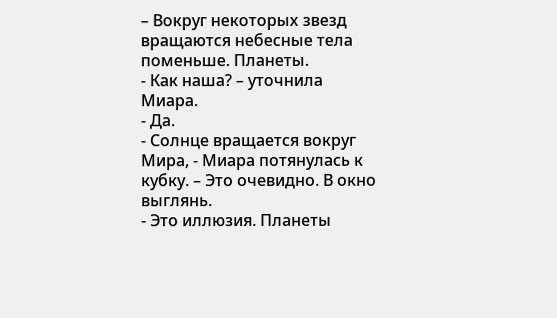– Вокруг некоторых звезд вращаются небесные тела поменьше. Планеты.
- Как наша? – уточнила Миара.
- Да.
- Солнце вращается вокруг Мира, - Миара потянулась к кубку. – Это очевидно. В окно выглянь.
- Это иллюзия. Планеты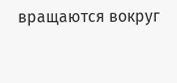вращаются вокруг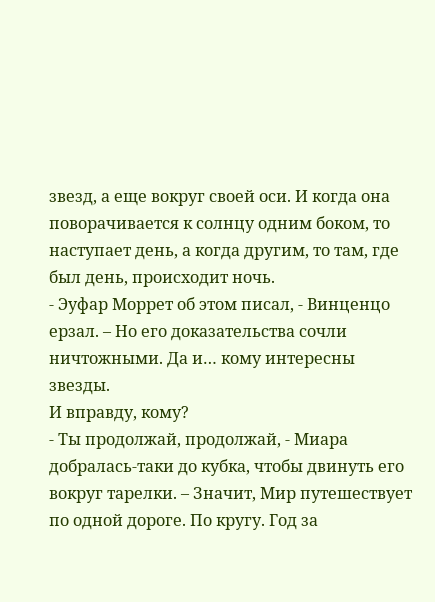звезд, а еще вокруг своей оси. И когда она поворачивается к солнцу одним боком, то наступает день, а когда другим, то там, где был день, происходит ночь.
- Эуфар Моррет об этом писал, - Винценцо ерзал. – Но его доказательства сочли ничтожными. Да и… кому интересны звезды.
И вправду, кому?
- Ты продолжай, продолжай, - Миара добралась-таки до кубка, чтобы двинуть его вокруг тарелки. – Значит, Мир путешествует по одной дороге. По кругу. Год за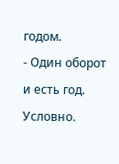годом.
- Один оборот и есть год. Условно.